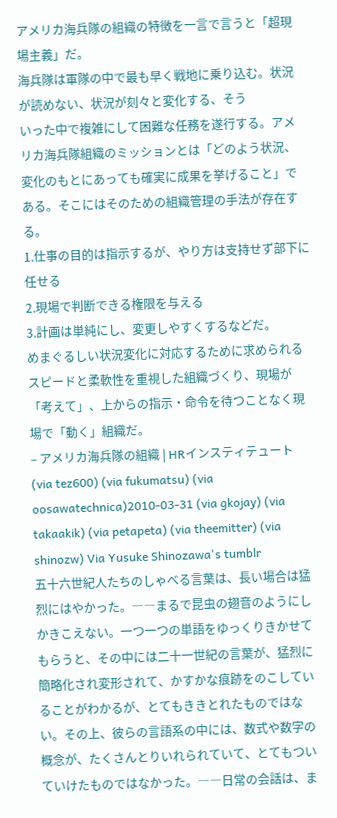アメリカ海兵隊の組織の特徴を一言で言うと「超現場主義」だ。
海兵隊は軍隊の中で最も早く戦地に乗り込む。状況が読めない、状況が刻々と変化する、そう
いった中で複雑にして困難な任務を遂行する。アメリカ海兵隊組織のミッションとは「どのよう状況、変化のもとにあっても確実に成果を挙げること」である。そこにはそのための組織管理の手法が存在する。
1.仕事の目的は指示するが、やり方は支持せず部下に任せる
2.現場で判断できる権限を与える
3.計画は単純にし、変更しやすくするなどだ。
めまぐるしい状況変化に対応するために求められるスピードと柔軟性を重視した組織づくり、現場が「考えて」、上からの指示・命令を待つことなく現場で「動く」組織だ。
– アメリカ海兵隊の組織 | HRインスティテュート (via tez600) (via fukumatsu) (via oosawatechnica)2010-03-31 (via gkojay) (via takaakik) (via petapeta) (via theemitter) (via shinozw) Via Yusuke Shinozawa's tumblr
五十六世紀人たちのしゃべる言葉は、長い場合は猛烈にはやかった。――まるで昆虫の翅音のようにしかきこえない。一つ一つの単語をゆっくりきかせてもらうと、その中には二十一世紀の言葉が、猛烈に簡略化され変形されて、かすかな痕跡をのこしていることがわかるが、とてもききとれたものではない。その上、彼らの言語系の中には、数式や数字の概念が、たくさんとりいれられていて、とてもついていけたものではなかった。――日常の会話は、ま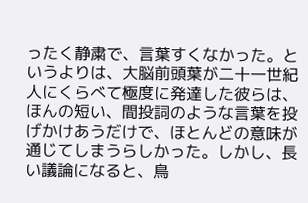ったく静粛で、言葉すくなかった。というよりは、大脳前頭葉が二十一世紀人にくらべて極度に発達した彼らは、ほんの短い、間投詞のような言葉を投げかけあうだけで、ほとんどの意味が通じてしまうらしかった。しかし、長い議論になると、鳥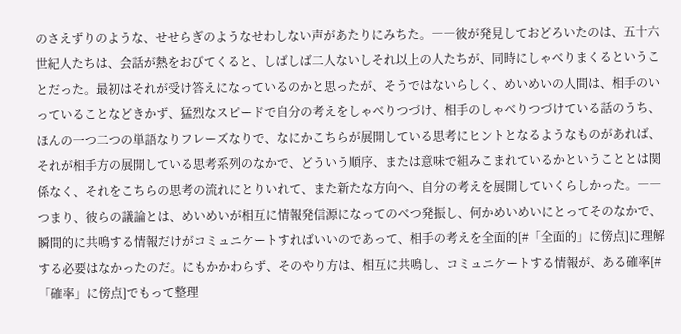のさえずりのような、せせらぎのようなせわしない声があたりにみちた。――彼が発見しておどろいたのは、五十六世紀人たちは、会話が熱をおびてくると、しばしば二人ないしそれ以上の人たちが、同時にしゃべりまくるということだった。最初はそれが受け答えになっているのかと思ったが、そうではないらしく、めいめいの人間は、相手のいっていることなどきかず、猛烈なスピードで自分の考えをしゃべりつづけ、相手のしゃべりつづけている話のうち、ほんの一つ二つの単語なりフレーズなりで、なにかこちらが展開している思考にヒントとなるようなものがあれば、それが相手方の展開している思考系列のなかで、どういう順序、または意味で組みこまれているかということとは関係なく、それをこちらの思考の流れにとりいれて、また新たな方向へ、自分の考えを展開していくらしかった。――つまり、彼らの議論とは、めいめいが相互に情報発信源になってのべつ発振し、何かめいめいにとってそのなかで、瞬間的に共鳴する情報だけがコミュニケートすればいいのであって、相手の考えを全面的[#「全面的」に傍点]に理解する必要はなかったのだ。にもかかわらず、そのやり方は、相互に共鳴し、コミュニケートする情報が、ある確率[#「確率」に傍点]でもって整理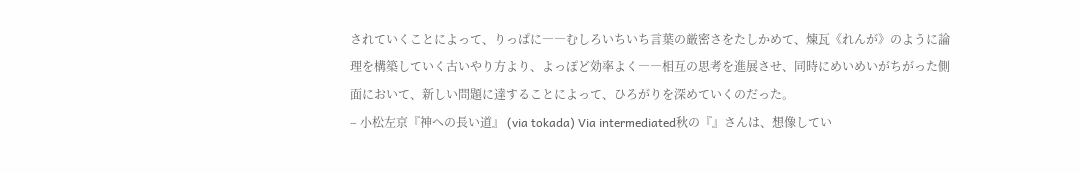されていくことによって、りっぱに――むしろいちいち言葉の厳密さをたしかめて、煉瓦《れんが》のように論理を構築していく古いやり方より、よっぽど効率よく――相互の思考を進展させ、同時にめいめいがちがった側面において、新しい問題に達することによって、ひろがりを深めていくのだった。
– 小松左京『神への長い道』 (via tokada) Via intermediated秋の『』さんは、想像してい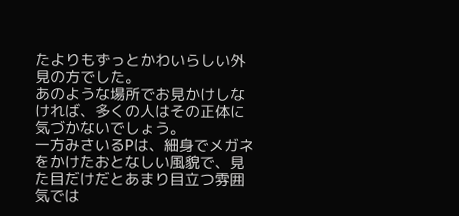たよりもずっとかわいらしい外見の方でした。
あのような場所でお見かけしなければ、多くの人はその正体に気づかないでしょう。
一方みさいるPは、細身でメガネをかけたおとなしい風貌で、見た目だけだとあまり目立つ雰囲気では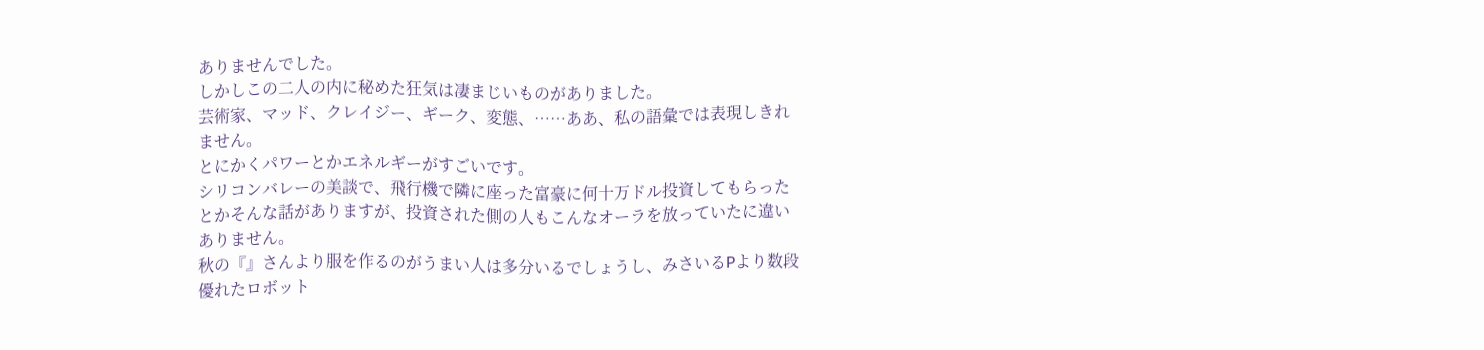ありませんでした。
しかしこの二人の内に秘めた狂気は凄まじいものがありました。
芸術家、マッド、クレイジー、ギーク、変態、……ああ、私の語彙では表現しきれません。
とにかくパワーとかエネルギーがすごいです。
シリコンバレーの美談で、飛行機で隣に座った富豪に何十万ドル投資してもらったとかそんな話がありますが、投資された側の人もこんなオーラを放っていたに違いありません。
秋の『』さんより服を作るのがうまい人は多分いるでしょうし、みさいるPより数段優れたロボット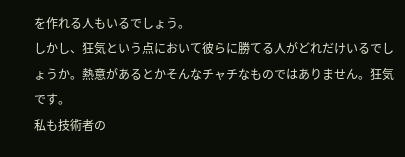を作れる人もいるでしょう。
しかし、狂気という点において彼らに勝てる人がどれだけいるでしょうか。熱意があるとかそんなチャチなものではありません。狂気です。
私も技術者の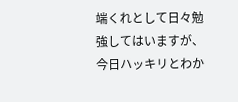端くれとして日々勉強してはいますが、今日ハッキリとわか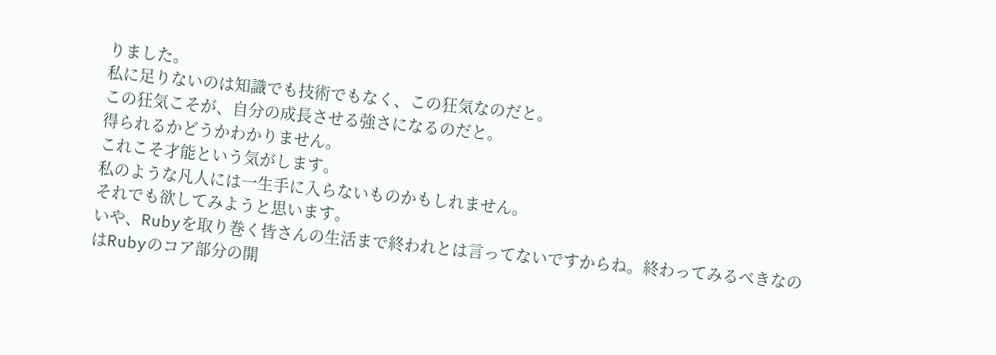りました。
私に足りないのは知識でも技術でもなく、この狂気なのだと。
この狂気こそが、自分の成長させる強さになるのだと。
得られるかどうかわかりません。
これこそ才能という気がします。
私のような凡人には一生手に入らないものかもしれません。
それでも欲してみようと思います。
いや、Rubyを取り巻く皆さんの生活まで終われとは言ってないですからね。終わってみるべきなのはRubyのコア部分の開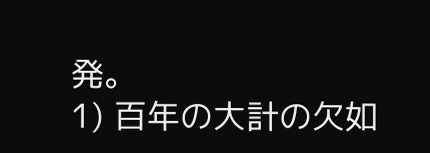発。
1) 百年の大計の欠如